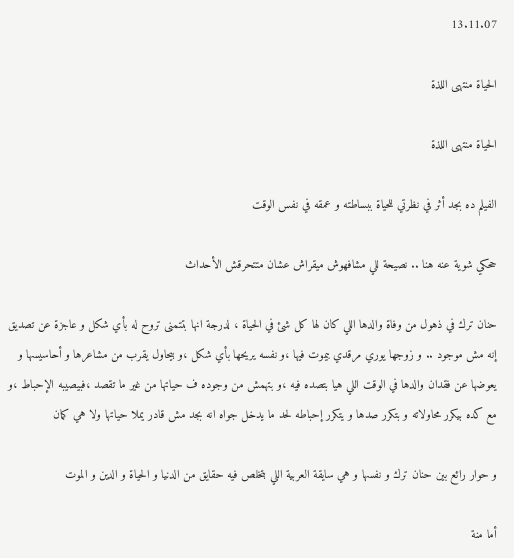13.11.07

الحياة منتهى اللذة

الحياة منتهى اللذة

الفيلم ده بجد أثر في نظرتي للحياة ببساطته و عمقه في نفس الوقت

ححكي شوية عنه هنا .. نصيحة للي مشافهوش ميقراش عشان متتحرقش الأحداث

حنان ترك في ذهول من وفاة والدها اللي كان لها كل شئ في الحياة ، لدرجة انها بتتمنى تروح له بأي شكل و عاجزة عن تصديق إنه مش موجود .. و زوجها يوري مرقدي بيموت فيها ،و نفسه يريحها بأي شكل ،و بيحاول يقرب من مشاعرها و أحاسيسها و يعوضها عن فقدان والدها في الوقت اللي هيا بتصده فيه ،و بتهمش من وجوده ف حياتها من غير ما تقصد ،فبيصيبه الإحباط ،و مع كده بيكرر محاولاته و بتكرر صدها و يتكرر إحباطه لحد ما يدخل جواه انه بجد مش قادر يملا حياتها ولا هي كمان

و حوار رائع بين حنان ترك و نفسها و هي سايقة العربية اللي بتخلص فيه حقايق من الدنيا و الحياة و الدين و الموت

أما منة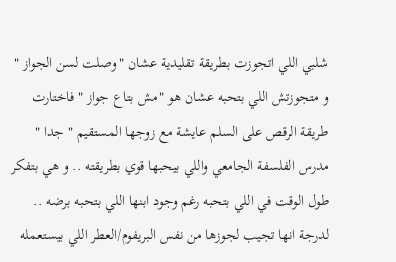شلبي اللي اتجوزت بطريقة تقليدية عشان "وصلت لسن الجواز " و متجوزتش اللي بتحبه عشان هو "مش بتاع جواز " فاختارت طريقة الرقص على السلم عايشة مع زوجها المستقيم " جدا " مدرس الفلسفة الجامعي واللي بيحبها قوي بطريقته .. و هي بتفكر طول الوقت في اللي بتحبه رغم وجود ابنها اللي بتحبه برضه .. لدرجة انها تجيب لجوزها من نفس البريفوم/العطر اللي بيستعمله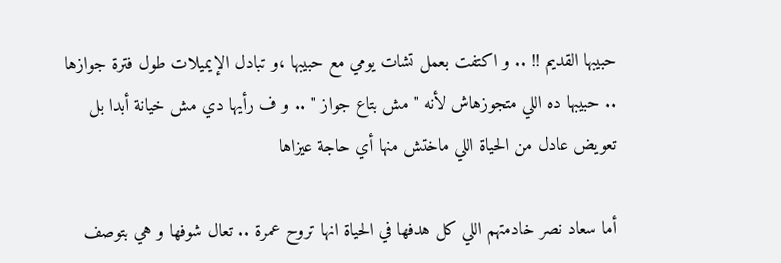حبيبها القديم !! .. و اكتفت بعمل تشات يومي مع حبيبها ،و تبادل الإيميلات طول فترة جوازها .. حبيبها ده اللي متجوزهاش لأنه " مش بتاع جواز " .. و ف رأيها دي مش خيانة أبدا بل تعويض عادل من الحياة اللي ماختش منها أي حاجة عيزاها

أما سعاد نصر خادمتهم اللي كل هدفها في الحياة انها تروح عمرة .. تعال شوفها و هي بتوصف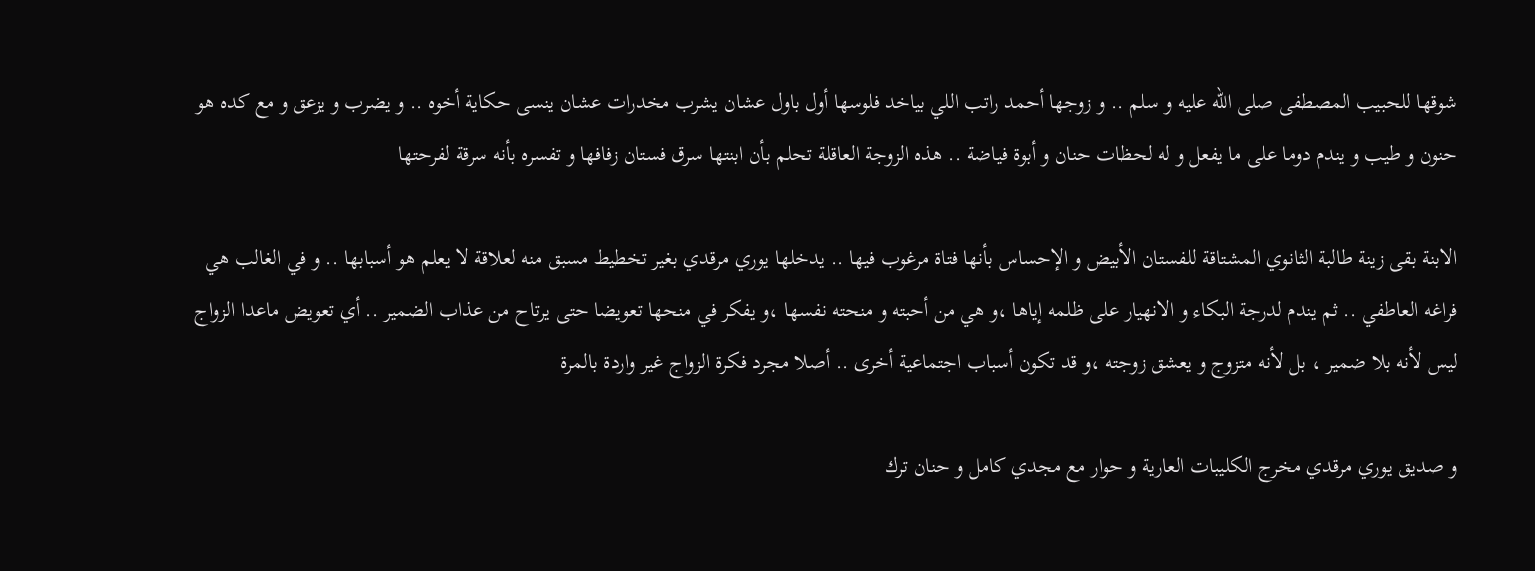شوقها للحبيب المصطفى صلى الله عليه و سلم .. و زوجها أحمد راتب اللي بياخد فلوسها أول باول عشان يشرب مخدرات عشان ينسى حكاية أخوه .. و يضرب و يزعق و مع كده هو حنون و طيب و يندم دوما على ما يفعل و له لحظات حنان و أبوة فياضة .. هذه الزوجة العاقلة تحلم بأن ابنتها سرق فستان زفافها و تفسره بأنه سرقة لفرحتها

الابنة بقى زينة طالبة الثانوي المشتاقة للفستان الأبيض و الإحساس بأنها فتاة مرغوب فيها .. يدخلها يوري مرقدي بغير تخطيط مسبق منه لعلاقة لا يعلم هو أسبابها .. و في الغالب هي فراغه العاطفي .. ثم يندم لدرجة البكاء و الانهيار على ظلمه إياها ،و هي من أحبته و منحته نفسها ،و يفكر في منحها تعويضا حتى يرتاح من عذاب الضمير .. أي تعويض ماعدا الزواج ليس لأنه بلا ضمير ، بل لأنه متزوج و يعشق زوجته ،و قد تكون أسباب اجتماعية أخرى .. أصلا مجرد فكرة الزواج غير واردة بالمرة

و صديق يوري مرقدي مخرج الكليبات العارية و حوار مع مجدي كامل و حنان ترك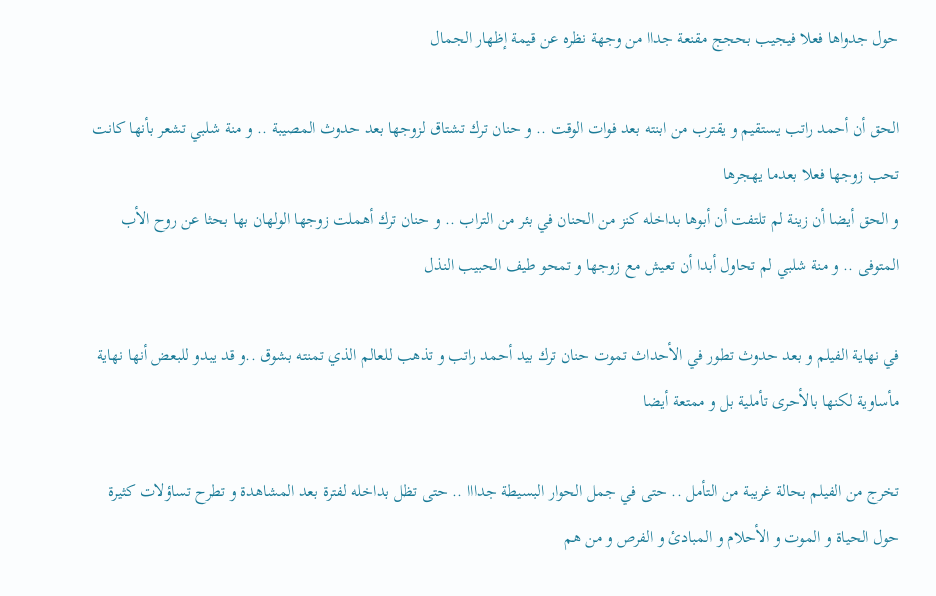حول جدواها فعلا فيجيب بحجج مقنعة جداا من وجهة نظره عن قيمة إظهار الجمال

الحق أن أحمد راتب يستقيم و يقترب من ابنته بعد فوات الوقت .. و حنان ترك تشتاق لزوجها بعد حدوث المصيبة .. و منة شلبي تشعر بأنها كانت تحب زوجها فعلا بعدما يهجرها
و الحق أيضا أن زينة لم تلتفت أن أبوها بداخله كنز من الحنان في بئر من التراب .. و حنان ترك أهملت زوجها الولهان بها بحثا عن روح الأب المتوفى .. و منة شلبي لم تحاول أبدا أن تعيش مع زوجها و تمحو طيف الحبيب النذل

في نهاية الفيلم و بعد حدوث تطور في الأحداث تموت حنان ترك بيد أحمد راتب و تذهب للعالم الذي تمنته بشوق ..و قد يبدو للبعض أنها نهاية مأساوية لكنها بالأحرى تأملية بل و ممتعة أيضا

تخرج من الفيلم بحالة غريبة من التأمل .. حتى في جمل الحوار البسيطة جدااا .. حتى تظل بداخله لفترة بعد المشاهدة و تطرح تساؤلات كثيرة حول الحياة و الموت و الأحلام و المبادئ و الفرص و من هم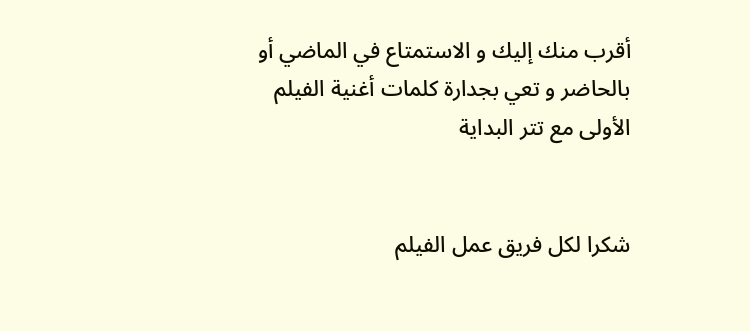أقرب منك إليك و الاستمتاع في الماضي أو بالحاضر و تعي بجدارة كلمات أغنية الفيلم الأولى مع تتر البداية


شكرا لكل فريق عمل الفيلم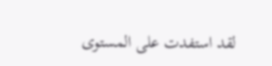لقد استفدت على المستوى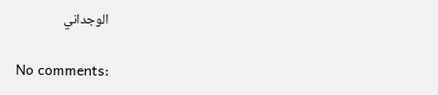الوجداني

No comments: